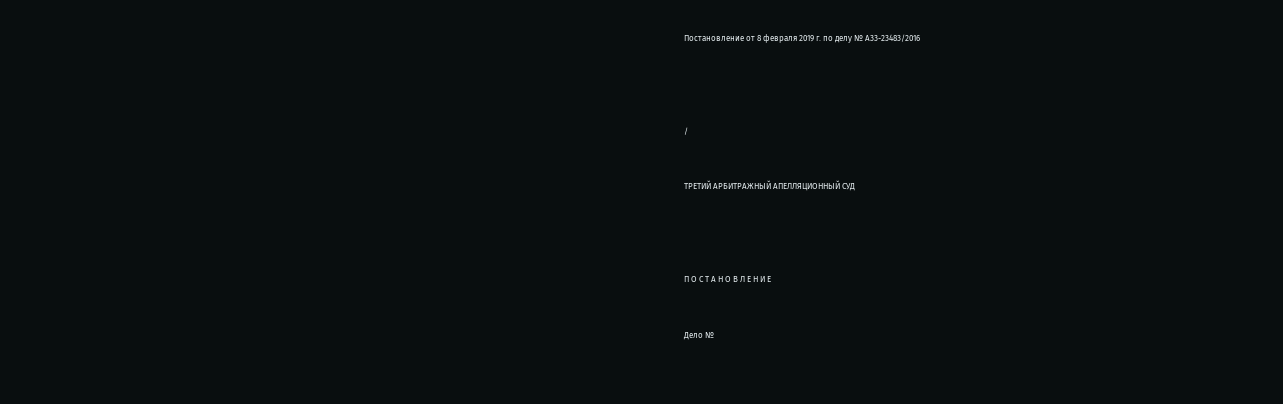Постановление от 8 февраля 2019 г. по делу № А33-23483/2016




/


ТРЕТИЙ АРБИТРАЖНЫЙ АПЕЛЛЯЦИОННЫЙ СУД




П О С Т А Н О В Л Е Н И Е


Дело №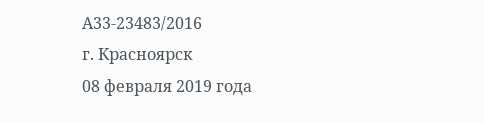А33-23483/2016
г. Красноярск
08 февраля 2019 года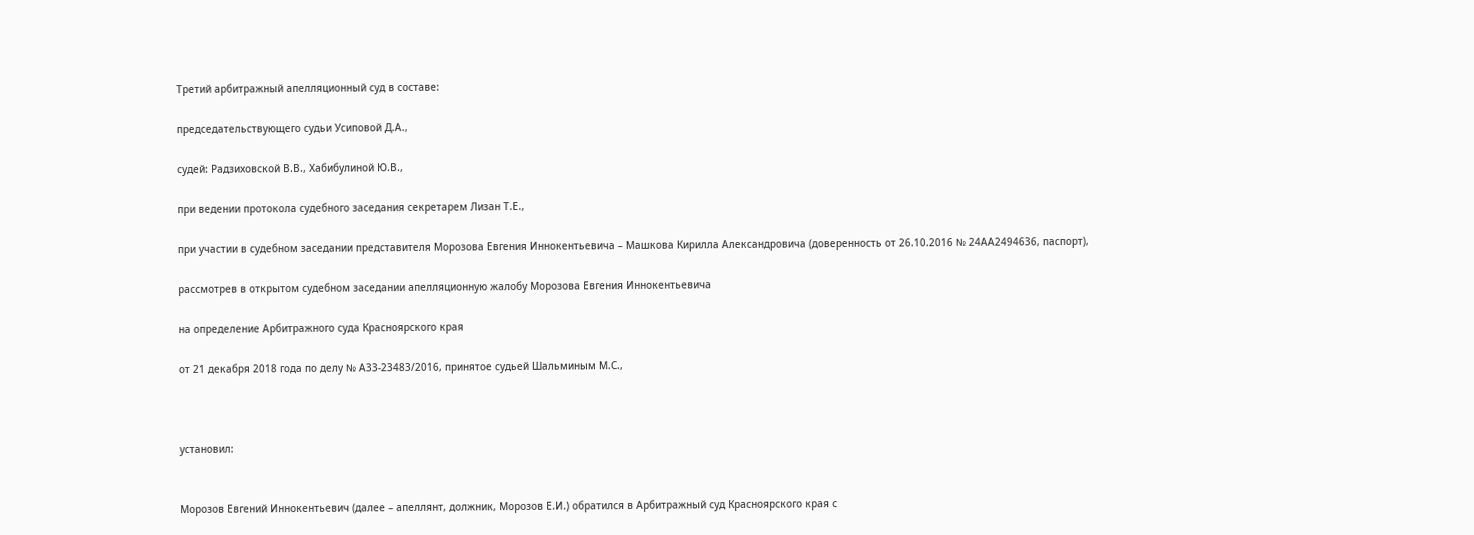Третий арбитражный апелляционный суд в составе:

председательствующего судьи Усиповой Д.А.,

судей: Радзиховской В.В., Хабибулиной Ю.В.,

при ведении протокола судебного заседания секретарем Лизан Т.Е.,

при участии в судебном заседании представителя Морозова Евгения Иннокентьевича – Машкова Кирилла Александровича (доверенность от 26.10.2016 № 24АА2494636, паспорт),

рассмотрев в открытом судебном заседании апелляционную жалобу Морозова Евгения Иннокентьевича

на определение Арбитражного суда Красноярского края

от 21 декабря 2018 года по делу № А33-23483/2016, принятое судьей Шальминым М.С.,



установил:


Морозов Евгений Иннокентьевич (далее – апеллянт, должник, Морозов Е.И.) обратился в Арбитражный суд Красноярского края с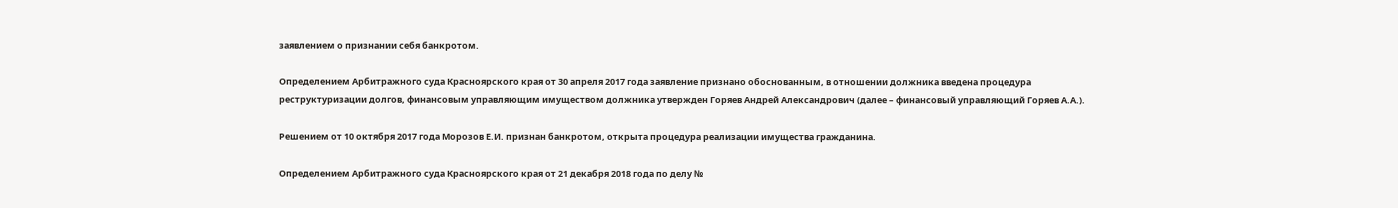заявлением о признании себя банкротом.

Определением Арбитражного суда Красноярского края от 30 апреля 2017 года заявление признано обоснованным, в отношении должника введена процедура реструктуризации долгов, финансовым управляющим имуществом должника утвержден Горяев Андрей Александрович (далее – финансовый управляющий Горяев А.А.).

Решением от 10 октября 2017 года Морозов Е.И. признан банкротом, открыта процедура реализации имущества гражданина.

Определением Арбитражного суда Красноярского края от 21 декабря 2018 года по делу №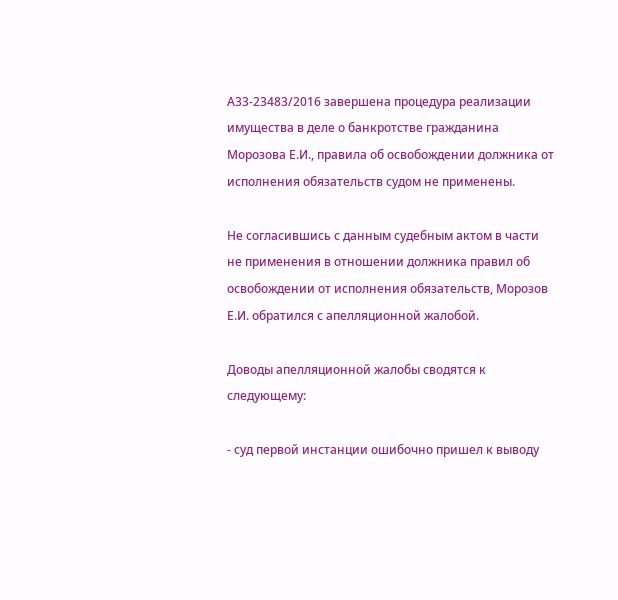А33-23483/2016 завершена процедура реализации имущества в деле о банкротстве гражданина Морозова Е.И., правила об освобождении должника от исполнения обязательств судом не применены.

Не согласившись с данным судебным актом в части не применения в отношении должника правил об освобождении от исполнения обязательств, Морозов Е.И. обратился с апелляционной жалобой.

Доводы апелляционной жалобы сводятся к следующему:

- суд первой инстанции ошибочно пришел к выводу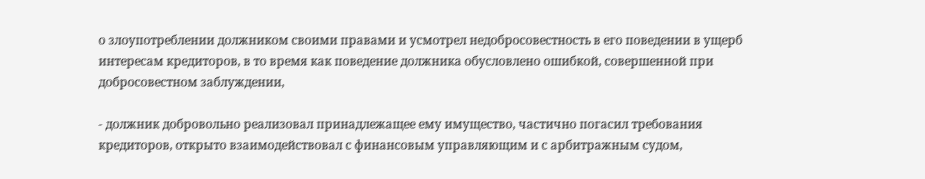о злоупотреблении должником своими правами и усмотрел недобросовестность в его поведении в ущерб интересам кредиторов, в то время как поведение должника обусловлено ошибкой, совершенной при добросовестном заблуждении,

- должник добровольно реализовал принадлежащее ему имущество, частично погасил требования кредиторов, открыто взаимодействовал с финансовым управляющим и с арбитражным судом,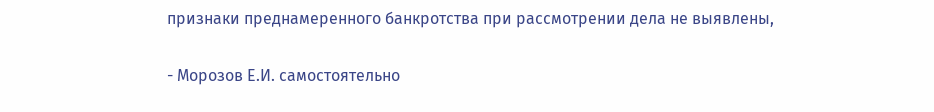признаки преднамеренного банкротства при рассмотрении дела не выявлены,

- Морозов Е.И. самостоятельно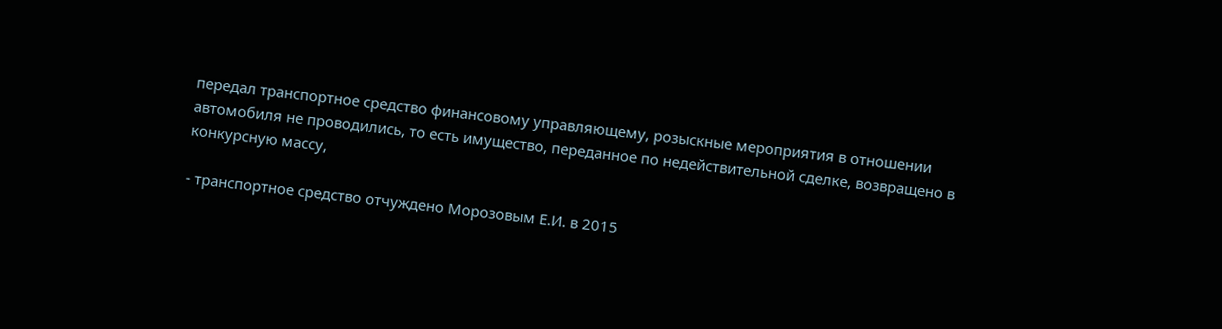передал транспортное средство финансовому управляющему, розыскные мероприятия в отношении автомобиля не проводились, то есть имущество, переданное по недействительной сделке, возвращено в конкурсную массу,

- транспортное средство отчуждено Морозовым Е.И. в 2015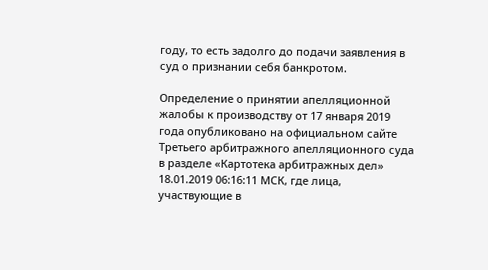году, то есть задолго до подачи заявления в суд о признании себя банкротом.

Определение о принятии апелляционной жалобы к производству от 17 января 2019 года опубликовано на официальном сайте Третьего арбитражного апелляционного суда в разделе «Картотека арбитражных дел» 18.01.2019 06:16:11 МСК, где лица, участвующие в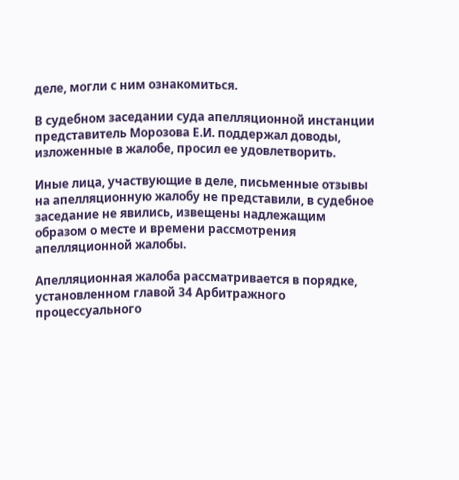деле, могли с ним ознакомиться.

В судебном заседании суда апелляционной инстанции представитель Морозова Е.И. поддержал доводы, изложенные в жалобе, просил ее удовлетворить.

Иные лица, участвующие в деле, письменные отзывы на апелляционную жалобу не представили, в судебное заседание не явились, извещены надлежащим образом о месте и времени рассмотрения апелляционной жалобы.

Апелляционная жалоба рассматривается в порядке, установленном главой 34 Арбитражного процессуального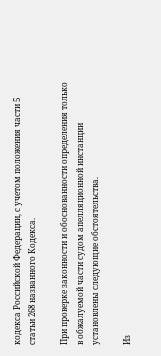кодекса Российской Федерации, с учетом положения части 5 статьи 268 названного Кодекса.

При проверке законности и обоснованности определения только в обжалуемой части судом апелляционной инстанции установлены следующие обстоятельства.

Из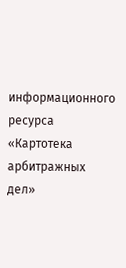информационного ресурса «Картотека арбитражных дел»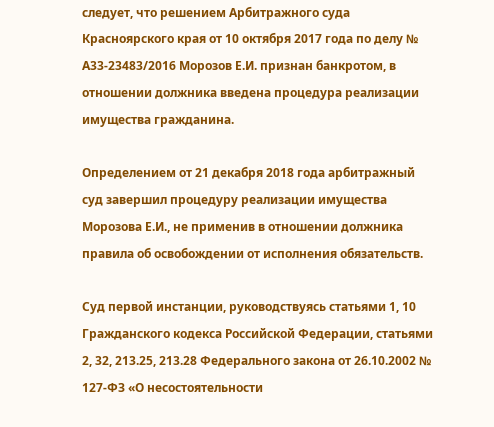следует, что решением Арбитражного суда Красноярского края от 10 октября 2017 года по делу № А33-23483/2016 Морозов Е.И. признан банкротом, в отношении должника введена процедура реализации имущества гражданина.

Определением от 21 декабря 2018 года арбитражный суд завершил процедуру реализации имущества Морозова Е.И., не применив в отношении должника правила об освобождении от исполнения обязательств.

Суд первой инстанции, руководствуясь статьями 1, 10 Гражданского кодекса Российской Федерации, статьями 2, 32, 213.25, 213.28 Федерального закона от 26.10.2002 № 127-ФЗ «О несостоятельности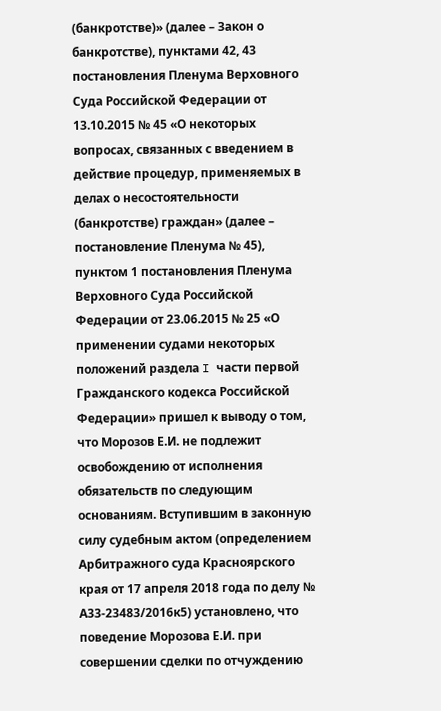(банкротстве)» (далее – Закон о банкротстве), пунктами 42, 43 постановления Пленума Верховного Суда Российской Федерации от 13.10.2015 № 45 «О некоторых вопросах, связанных с введением в действие процедур, применяемых в делах о несостоятельности (банкротстве) граждан» (далее – постановление Пленума № 45), пунктом 1 постановления Пленума Верховного Суда Российской Федерации от 23.06.2015 № 25 «О применении судами некоторых положений раздела I части первой Гражданского кодекса Российской Федерации» пришел к выводу о том, что Морозов Е.И. не подлежит освобождению от исполнения обязательств по следующим основаниям. Вступившим в законную силу судебным актом (определением Арбитражного суда Красноярского края от 17 апреля 2018 года по делу № А33-23483/2016к5) установлено, что поведение Морозова Е.И. при совершении сделки по отчуждению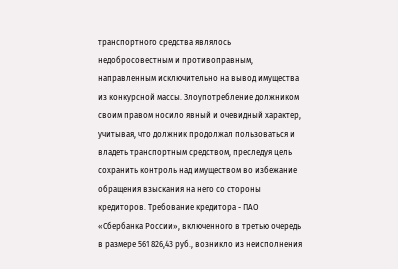транспортного средства являлось недобросовестным и противоправным, направленным исключительно на вывод имущества из конкурсной массы. Злоупотребление должником своим правом носило явный и очевидный характер, учитывая, что должник продолжал пользоваться и владеть транспортным средством, преследуя цель сохранить контроль над имуществом во избежание обращения взыскания на него со стороны кредиторов. Требование кредитора - ПАО «Сбербанка России», включенного в третью очередь в размере 561 826,43 руб., возникло из неисполнения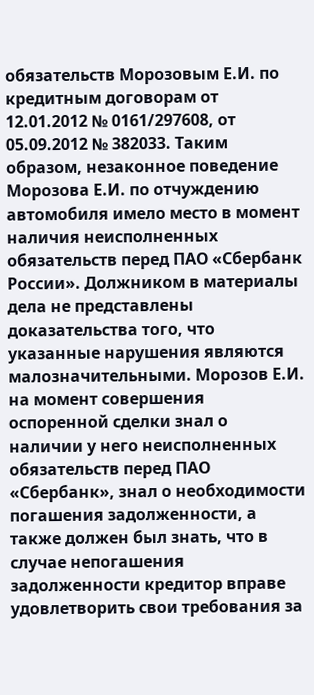обязательств Морозовым Е.И. по кредитным договорам от 12.01.2012 № 0161/297608, от 05.09.2012 № 382033. Таким образом, незаконное поведение Морозова Е.И. по отчуждению автомобиля имело место в момент наличия неисполненных обязательств перед ПАО «Сбербанк России». Должником в материалы дела не представлены доказательства того, что указанные нарушения являются малозначительными. Морозов Е.И. на момент совершения оспоренной сделки знал о наличии у него неисполненных обязательств перед ПАО «Сбербанк», знал о необходимости погашения задолженности, а также должен был знать, что в случае непогашения задолженности кредитор вправе удовлетворить свои требования за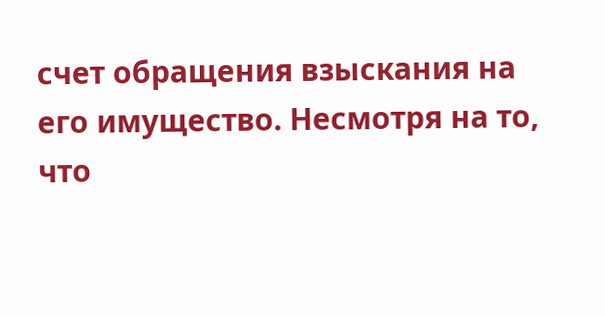счет обращения взыскания на его имущество. Несмотря на то, что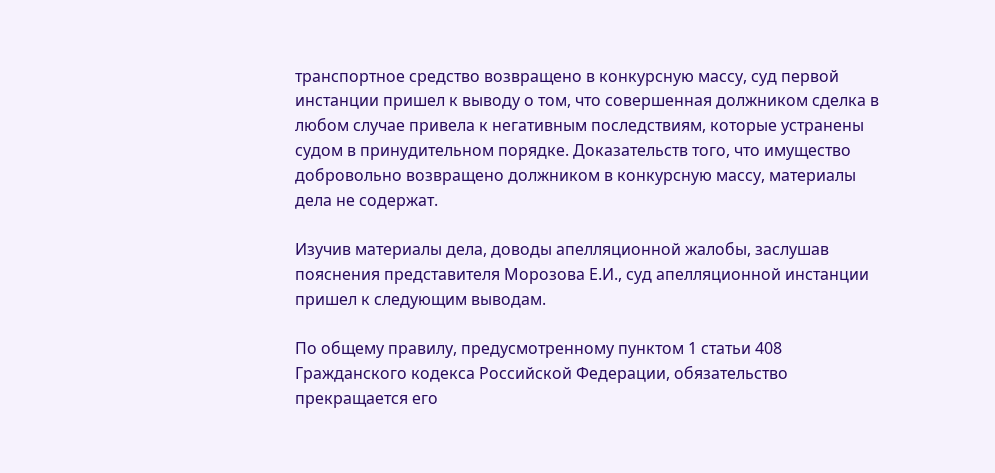транспортное средство возвращено в конкурсную массу, суд первой инстанции пришел к выводу о том, что совершенная должником сделка в любом случае привела к негативным последствиям, которые устранены судом в принудительном порядке. Доказательств того, что имущество добровольно возвращено должником в конкурсную массу, материалы дела не содержат.

Изучив материалы дела, доводы апелляционной жалобы, заслушав пояснения представителя Морозова Е.И., суд апелляционной инстанции пришел к следующим выводам.

По общему правилу, предусмотренному пунктом 1 статьи 408 Гражданского кодекса Российской Федерации, обязательство прекращается его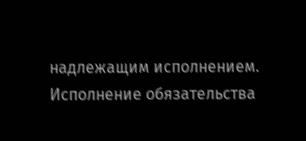надлежащим исполнением. Исполнение обязательства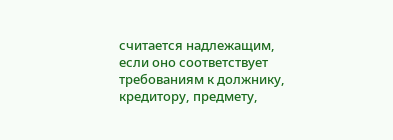считается надлежащим, если оно соответствует требованиям к должнику, кредитору, предмету,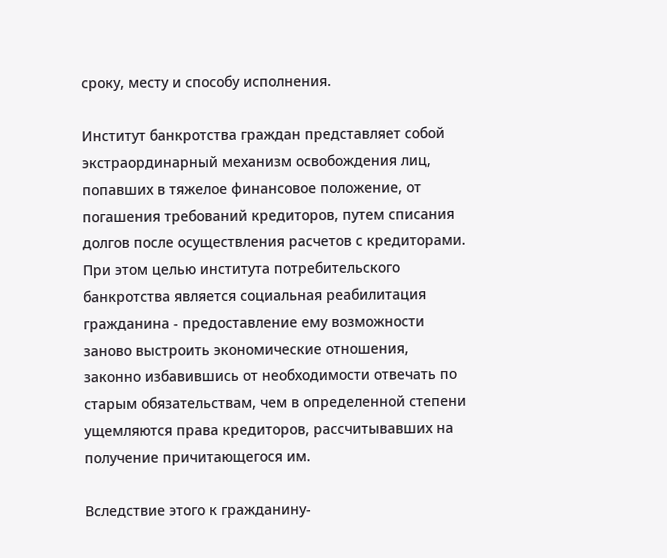сроку, месту и способу исполнения.

Институт банкротства граждан представляет собой экстраординарный механизм освобождения лиц, попавших в тяжелое финансовое положение, от погашения требований кредиторов, путем списания долгов после осуществления расчетов с кредиторами. При этом целью института потребительского банкротства является социальная реабилитация гражданина - предоставление ему возможности заново выстроить экономические отношения, законно избавившись от необходимости отвечать по старым обязательствам, чем в определенной степени ущемляются права кредиторов, рассчитывавших на получение причитающегося им.

Вследствие этого к гражданину-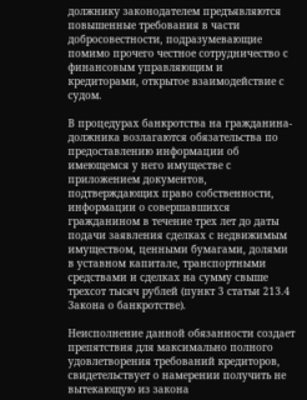должнику законодателем предъявляются повышенные требования в части добросовестности, подразумевающие помимо прочего честное сотрудничество с финансовым управляющим и кредиторами, открытое взаимодействие с судом.

В процедурах банкротства на гражданина-должника возлагаются обязательства по предоставлению информации об имеющемся у него имуществе с приложением документов, подтверждающих право собственности, информации о совершавшихся гражданином в течение трех лет до даты подачи заявления сделках с недвижимым имуществом, ценными бумагами, долями в уставном капитале, транспортными средствами и сделках на сумму свыше трехсот тысяч рублей (пункт 3 статьи 213.4 Закона о банкротстве).

Неисполнение данной обязанности создает препятствия для максимально полного удовлетворения требований кредиторов, свидетельствует о намерении получить не вытекающую из закона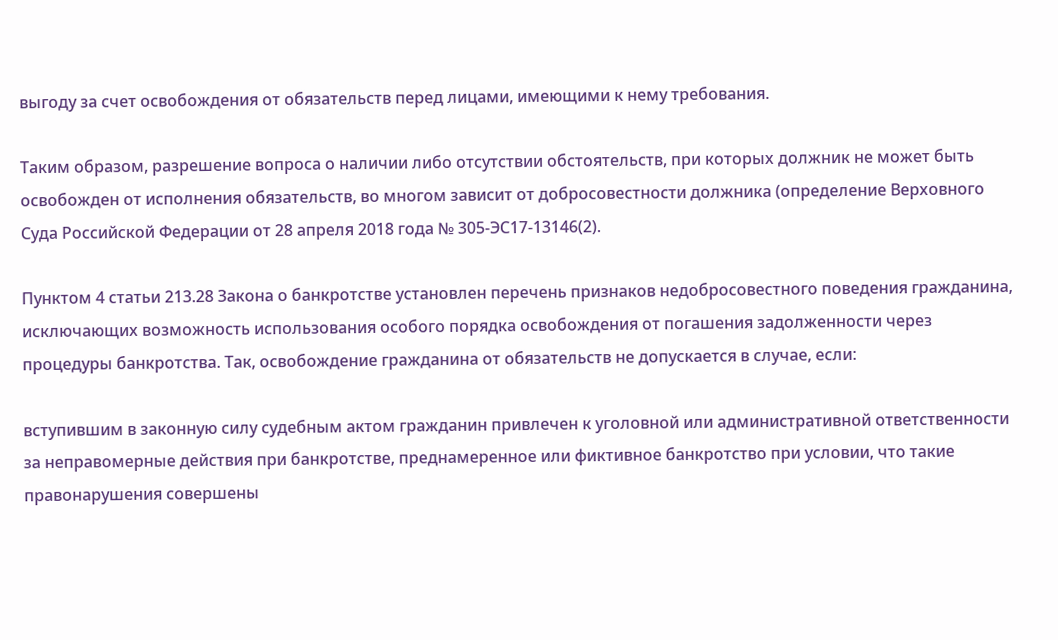выгоду за счет освобождения от обязательств перед лицами, имеющими к нему требования.

Таким образом, разрешение вопроса о наличии либо отсутствии обстоятельств, при которых должник не может быть освобожден от исполнения обязательств, во многом зависит от добросовестности должника (определение Верховного Суда Российской Федерации от 28 апреля 2018 года № 305-ЭС17-13146(2).

Пунктом 4 статьи 213.28 Закона о банкротстве установлен перечень признаков недобросовестного поведения гражданина, исключающих возможность использования особого порядка освобождения от погашения задолженности через процедуры банкротства. Так, освобождение гражданина от обязательств не допускается в случае, если:

вступившим в законную силу судебным актом гражданин привлечен к уголовной или административной ответственности за неправомерные действия при банкротстве, преднамеренное или фиктивное банкротство при условии, что такие правонарушения совершены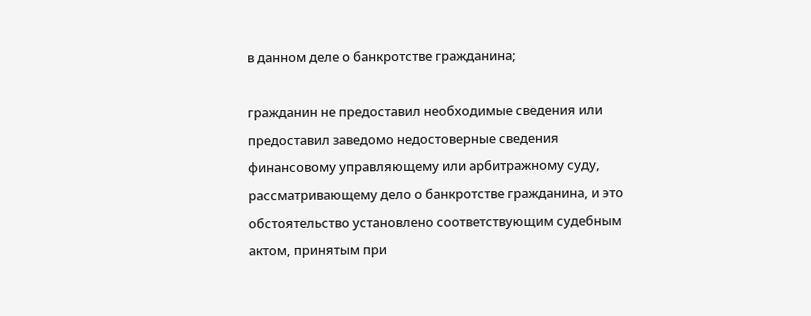в данном деле о банкротстве гражданина;

гражданин не предоставил необходимые сведения или предоставил заведомо недостоверные сведения финансовому управляющему или арбитражному суду, рассматривающему дело о банкротстве гражданина, и это обстоятельство установлено соответствующим судебным актом, принятым при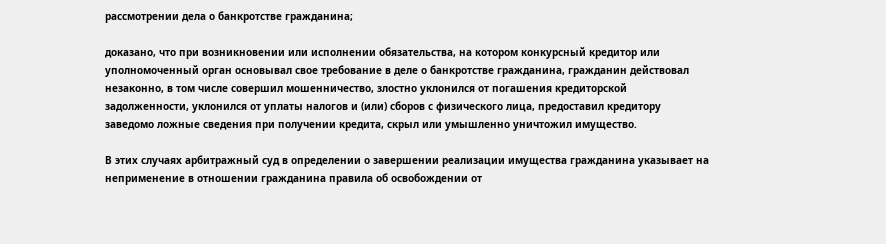рассмотрении дела о банкротстве гражданина;

доказано, что при возникновении или исполнении обязательства, на котором конкурсный кредитор или уполномоченный орган основывал свое требование в деле о банкротстве гражданина, гражданин действовал незаконно, в том числе совершил мошенничество, злостно уклонился от погашения кредиторской задолженности, уклонился от уплаты налогов и (или) сборов с физического лица, предоставил кредитору заведомо ложные сведения при получении кредита, скрыл или умышленно уничтожил имущество.

В этих случаях арбитражный суд в определении о завершении реализации имущества гражданина указывает на неприменение в отношении гражданина правила об освобождении от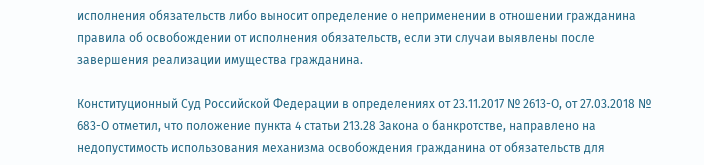исполнения обязательств либо выносит определение о неприменении в отношении гражданина правила об освобождении от исполнения обязательств, если эти случаи выявлены после завершения реализации имущества гражданина.

Конституционный Суд Российской Федерации в определениях от 23.11.2017 № 2613-О, от 27.03.2018 № 683-О отметил, что положение пункта 4 статьи 213.28 Закона о банкротстве, направлено на недопустимость использования механизма освобождения гражданина от обязательств для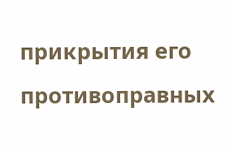прикрытия его противоправных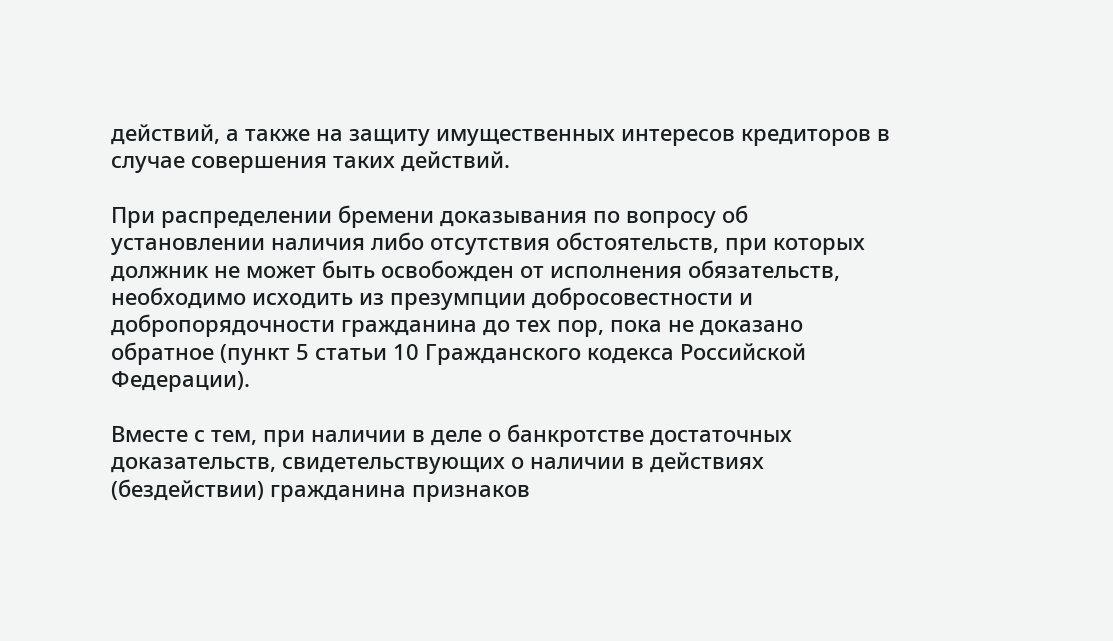действий, а также на защиту имущественных интересов кредиторов в случае совершения таких действий.

При распределении бремени доказывания по вопросу об установлении наличия либо отсутствия обстоятельств, при которых должник не может быть освобожден от исполнения обязательств, необходимо исходить из презумпции добросовестности и добропорядочности гражданина до тех пор, пока не доказано обратное (пункт 5 статьи 10 Гражданского кодекса Российской Федерации).

Вместе с тем, при наличии в деле о банкротстве достаточных доказательств, свидетельствующих о наличии в действиях (бездействии) гражданина признаков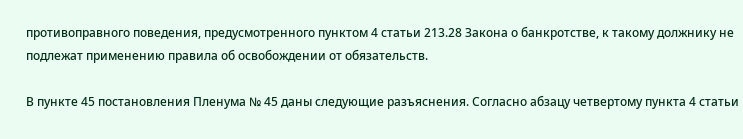противоправного поведения, предусмотренного пунктом 4 статьи 213.28 Закона о банкротстве, к такому должнику не подлежат применению правила об освобождении от обязательств.

В пункте 45 постановления Пленума № 45 даны следующие разъяснения. Согласно абзацу четвертому пункта 4 статьи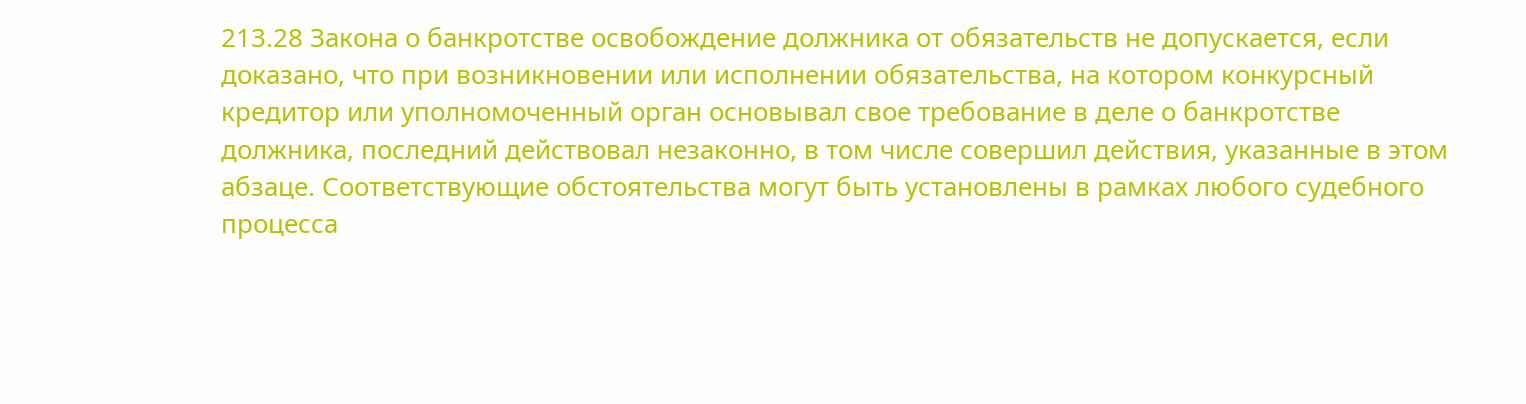213.28 Закона о банкротстве освобождение должника от обязательств не допускается, если доказано, что при возникновении или исполнении обязательства, на котором конкурсный кредитор или уполномоченный орган основывал свое требование в деле о банкротстве должника, последний действовал незаконно, в том числе совершил действия, указанные в этом абзаце. Соответствующие обстоятельства могут быть установлены в рамках любого судебного процесса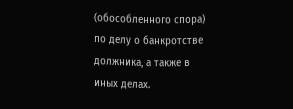(обособленного спора) по делу о банкротстве должника, а также в иных делах.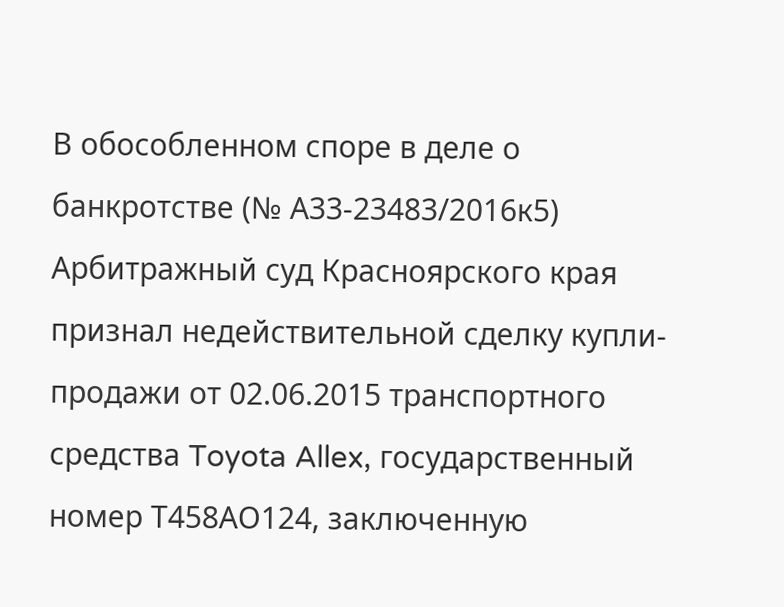В обособленном споре в деле о банкротстве (№ А33-23483/2016к5) Арбитражный суд Красноярского края признал недействительной сделку купли-продажи от 02.06.2015 транспортного средства Toyota Allex, государственный номер Т458АО124, заключенную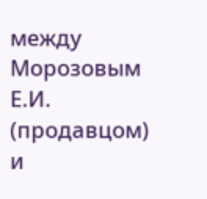между Морозовым Е.И. (продавцом) и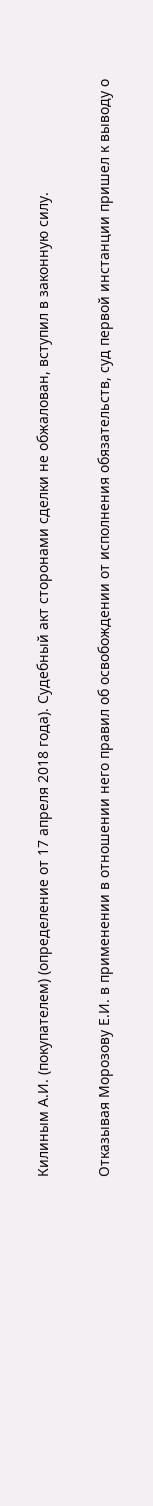Килиным А.И. (покупателем) (определение от 17 апреля 2018 года). Судебный акт сторонами сделки не обжалован, вступил в законную силу.

Отказывая Морозову Е.И. в применении в отношении него правил об освобождении от исполнения обязательств, суд первой инстанции пришел к выводу о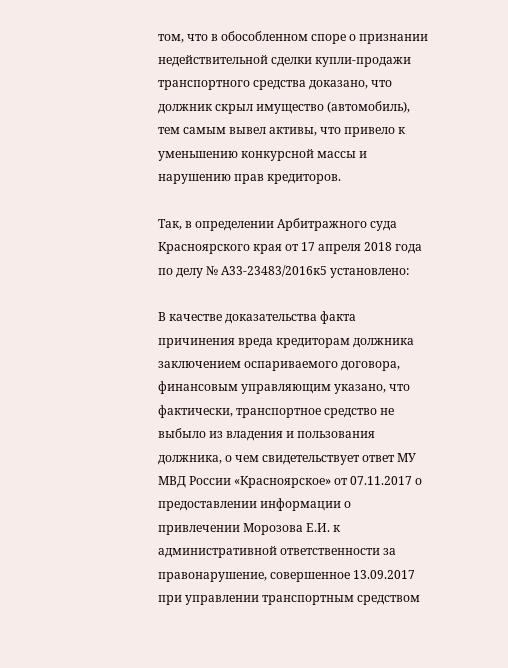том, что в обособленном споре о признании недействительной сделки купли-продажи транспортного средства доказано, что должник скрыл имущество (автомобиль), тем самым вывел активы, что привело к уменьшению конкурсной массы и нарушению прав кредиторов.

Так, в определении Арбитражного суда Красноярского края от 17 апреля 2018 года по делу № А33-23483/2016к5 установлено:

В качестве доказательства факта причинения вреда кредиторам должника заключением оспариваемого договора, финансовым управляющим указано, что фактически, транспортное средство не выбыло из владения и пользования должника, о чем свидетельствует ответ МУ МВД России «Красноярское» от 07.11.2017 о предоставлении информации о привлечении Морозова Е.И. к административной ответственности за правонарушение, совершенное 13.09.2017 при управлении транспортным средством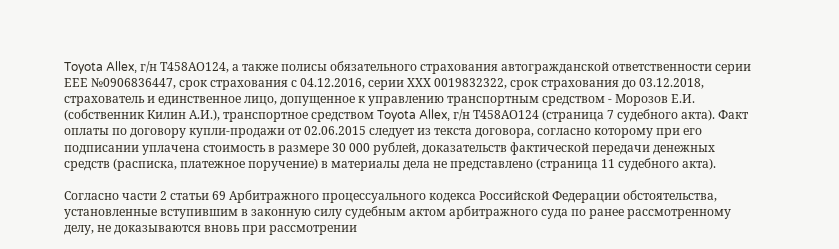Toyota Allex, г/н Т458АО124, а также полисы обязательного страхования автогражданской ответственности серии ЕЕЕ №0906836447, срок страхования с 04.12.2016, серии ХХХ 0019832322, срок страхования до 03.12.2018, страхователь и единственное лицо, допущенное к управлению транспортным средством - Морозов Е.И. (собственник Килин А.И.), транспортное средством Toyota Allex, г/н Т458АО124 (страница 7 судебного акта). Факт оплаты по договору купли-продажи от 02.06.2015 следует из текста договора, согласно которому при его подписании уплачена стоимость в размере 30 000 рублей, доказательств фактической передачи денежных средств (расписка, платежное поручение) в материалы дела не представлено (страница 11 судебного акта).

Согласно части 2 статьи 69 Арбитражного процессуального кодекса Российской Федерации обстоятельства, установленные вступившим в законную силу судебным актом арбитражного суда по ранее рассмотренному делу, не доказываются вновь при рассмотрении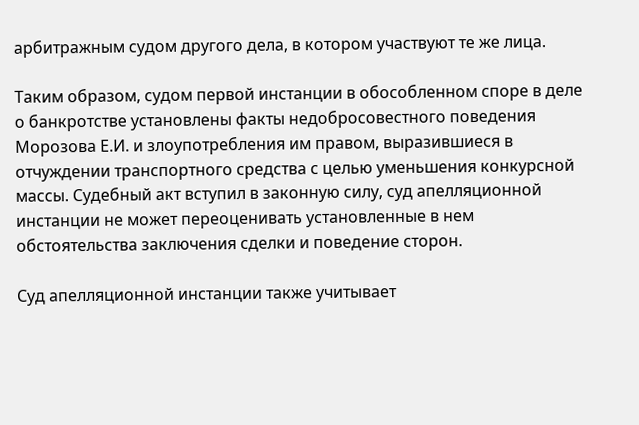арбитражным судом другого дела, в котором участвуют те же лица.

Таким образом, судом первой инстанции в обособленном споре в деле о банкротстве установлены факты недобросовестного поведения Морозова Е.И. и злоупотребления им правом, выразившиеся в отчуждении транспортного средства с целью уменьшения конкурсной массы. Судебный акт вступил в законную силу, суд апелляционной инстанции не может переоценивать установленные в нем обстоятельства заключения сделки и поведение сторон.

Суд апелляционной инстанции также учитывает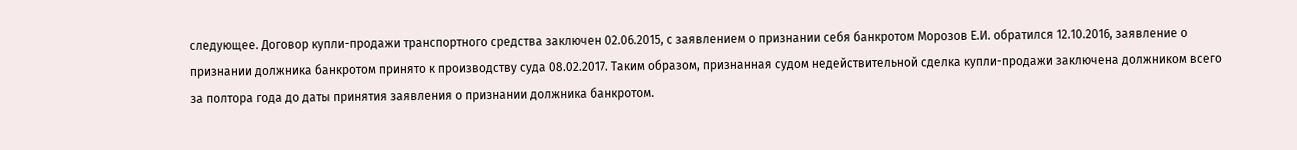следующее. Договор купли-продажи транспортного средства заключен 02.06.2015, с заявлением о признании себя банкротом Морозов Е.И. обратился 12.10.2016, заявление о признании должника банкротом принято к производству суда 08.02.2017. Таким образом, признанная судом недействительной сделка купли-продажи заключена должником всего за полтора года до даты принятия заявления о признании должника банкротом.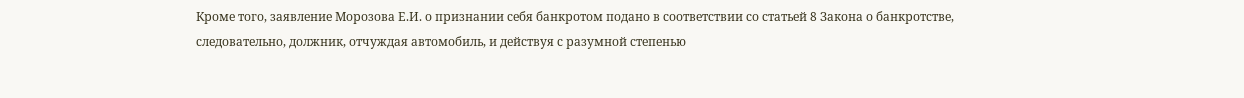Кроме того, заявление Морозова Е.И. о признании себя банкротом подано в соответствии со статьей 8 Закона о банкротстве, следовательно, должник, отчуждая автомобиль, и действуя с разумной степенью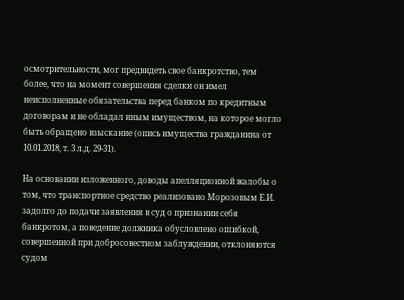осмотрительности, мог предвидеть свое банкротство, тем более, что на момент совершения сделки он имел неисполненные обязательства перед банком по кредитным договорам и не обладал иным имуществом, на которое могло быть обращено взыскание (опись имущества гражданина от 10.01.2018, т. 3 л.д. 29-31).

На основании изложенного, доводы апелляционной жалобы о том, что транспортное средство реализовано Морозовым Е.И. задолго до подачи заявления в суд о признании себя банкротом, а поведение должника обусловлено ошибкой, совершенной при добросовестном заблуждении, отклоняются судом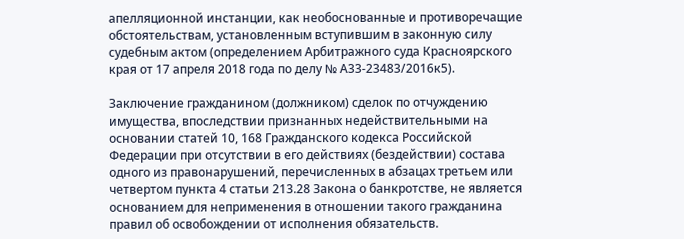апелляционной инстанции, как необоснованные и противоречащие обстоятельствам, установленным вступившим в законную силу судебным актом (определением Арбитражного суда Красноярского края от 17 апреля 2018 года по делу № А33-23483/2016к5).

Заключение гражданином (должником) сделок по отчуждению имущества, впоследствии признанных недействительными на основании статей 10, 168 Гражданского кодекса Российской Федерации при отсутствии в его действиях (бездействии) состава одного из правонарушений, перечисленных в абзацах третьем или четвертом пункта 4 статьи 213.28 Закона о банкротстве, не является основанием для неприменения в отношении такого гражданина правил об освобождении от исполнения обязательств.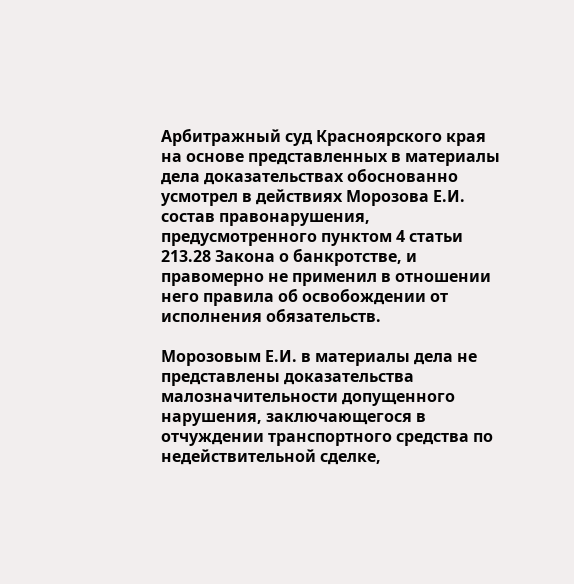Арбитражный суд Красноярского края на основе представленных в материалы дела доказательствах обоснованно усмотрел в действиях Морозова Е.И. состав правонарушения, предусмотренного пунктом 4 статьи 213.28 Закона о банкротстве, и правомерно не применил в отношении него правила об освобождении от исполнения обязательств.

Морозовым Е.И. в материалы дела не представлены доказательства малозначительности допущенного нарушения, заключающегося в отчуждении транспортного средства по недействительной сделке,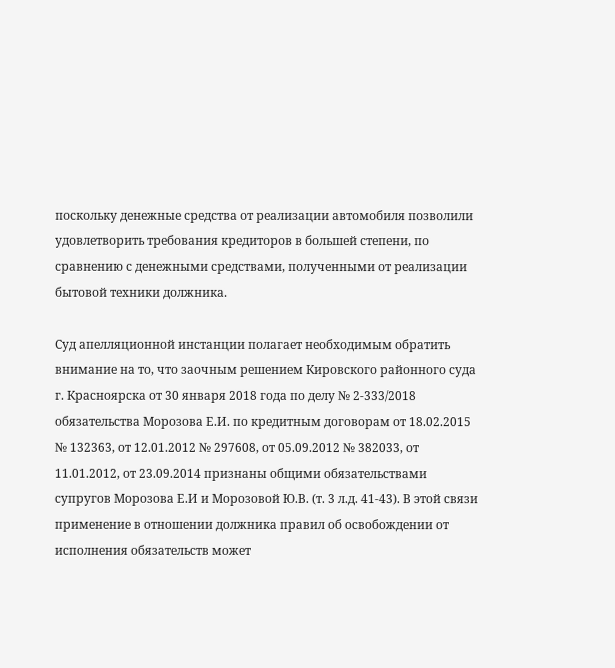поскольку денежные средства от реализации автомобиля позволили удовлетворить требования кредиторов в большей степени, по сравнению с денежными средствами, полученными от реализации бытовой техники должника.

Суд апелляционной инстанции полагает необходимым обратить внимание на то, что заочным решением Кировского районного суда г. Красноярска от 30 января 2018 года по делу № 2-333/2018 обязательства Морозова Е.И. по кредитным договорам от 18.02.2015 № 132363, от 12.01.2012 № 297608, от 05.09.2012 № 382033, от 11.01.2012, от 23.09.2014 признаны общими обязательствами супругов Морозова Е.И и Морозовой Ю.В. (т. 3 л.д. 41-43). В этой связи применение в отношении должника правил об освобождении от исполнения обязательств может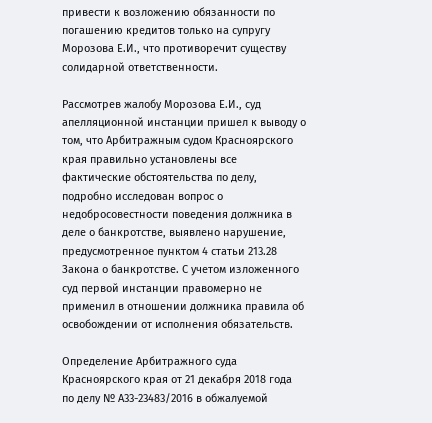привести к возложению обязанности по погашению кредитов только на супругу Морозова Е.И., что противоречит существу солидарной ответственности.

Рассмотрев жалобу Морозова Е.И., суд апелляционной инстанции пришел к выводу о том, что Арбитражным судом Красноярского края правильно установлены все фактические обстоятельства по делу, подробно исследован вопрос о недобросовестности поведения должника в деле о банкротстве, выявлено нарушение, предусмотренное пунктом 4 статьи 213.28 Закона о банкротстве. С учетом изложенного суд первой инстанции правомерно не применил в отношении должника правила об освобождении от исполнения обязательств.

Определение Арбитражного суда Красноярского края от 21 декабря 2018 года по делу № А33-23483/2016 в обжалуемой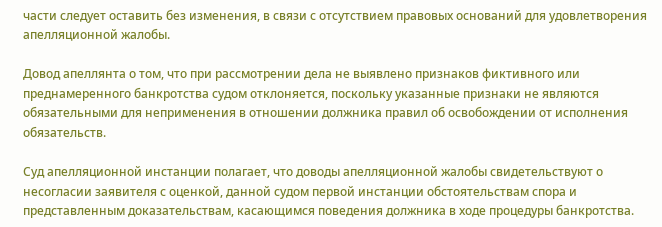части следует оставить без изменения, в связи с отсутствием правовых оснований для удовлетворения апелляционной жалобы.

Довод апеллянта о том, что при рассмотрении дела не выявлено признаков фиктивного или преднамеренного банкротства судом отклоняется, поскольку указанные признаки не являются обязательными для неприменения в отношении должника правил об освобождении от исполнения обязательств.

Суд апелляционной инстанции полагает, что доводы апелляционной жалобы свидетельствуют о несогласии заявителя с оценкой, данной судом первой инстанции обстоятельствам спора и представленным доказательствам, касающимся поведения должника в ходе процедуры банкротства.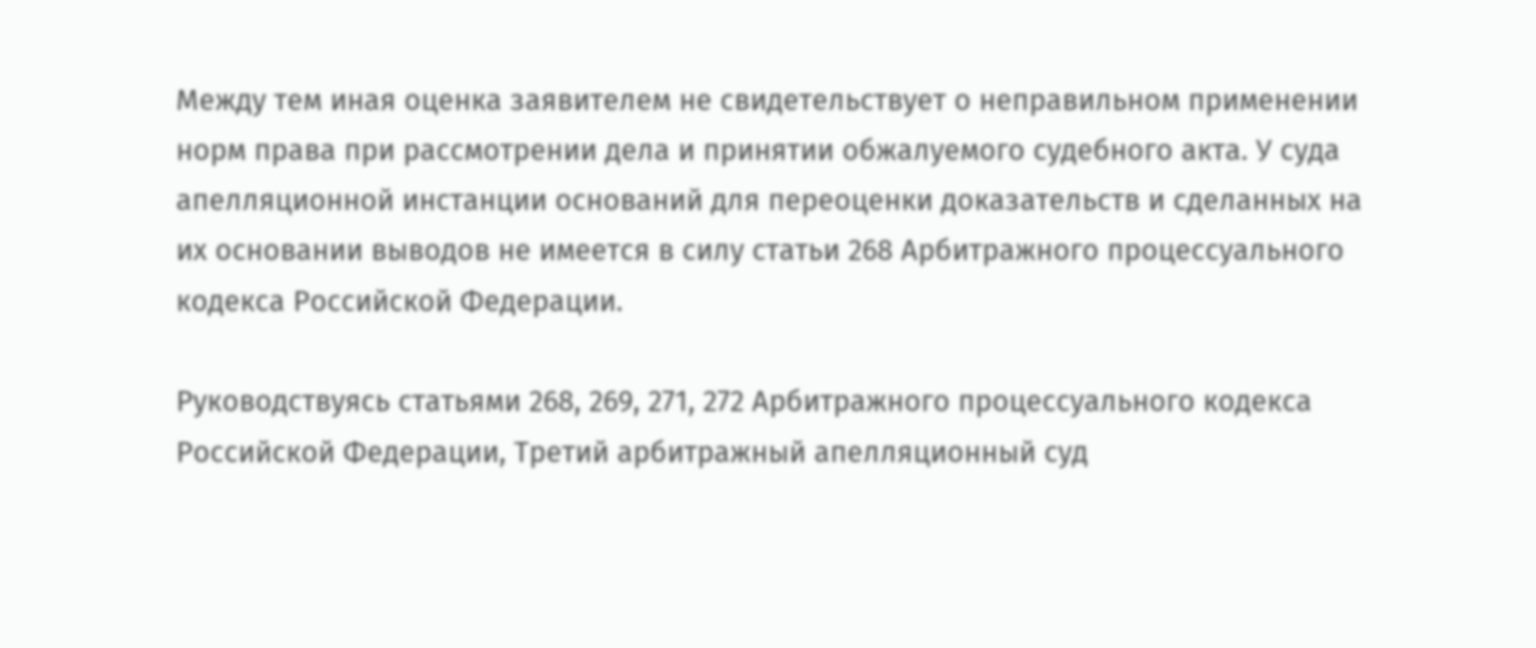Между тем иная оценка заявителем не свидетельствует о неправильном применении норм права при рассмотрении дела и принятии обжалуемого судебного акта. У суда апелляционной инстанции оснований для переоценки доказательств и сделанных на их основании выводов не имеется в силу статьи 268 Арбитражного процессуального кодекса Российской Федерации.

Руководствуясь статьями 268, 269, 271, 272 Арбитражного процессуального кодекса Российской Федерации, Третий арбитражный апелляционный суд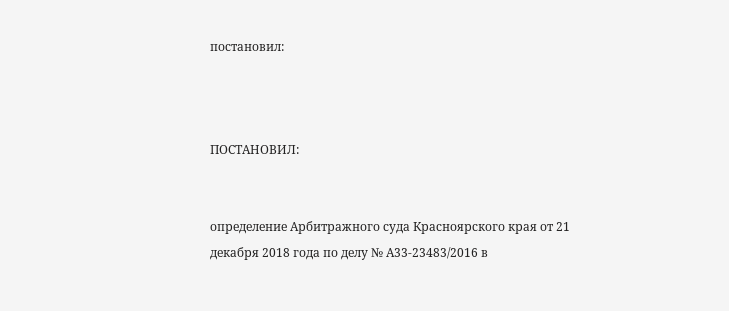постановил:



ПОСТАНОВИЛ:


определение Арбитражного суда Красноярского края от 21 декабря 2018 года по делу № А33-23483/2016 в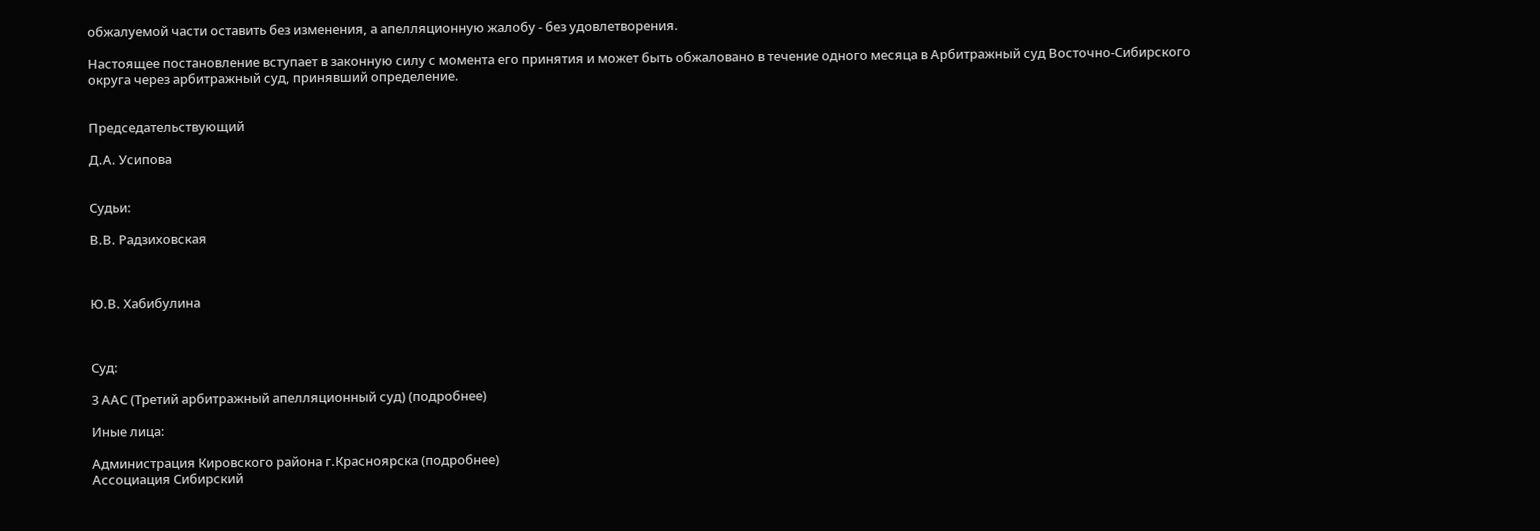обжалуемой части оставить без изменения, а апелляционную жалобу - без удовлетворения.

Настоящее постановление вступает в законную силу с момента его принятия и может быть обжаловано в течение одного месяца в Арбитражный суд Восточно-Сибирского округа через арбитражный суд, принявший определение.


Председательствующий

Д.А. Усипова


Судьи:

В.В. Радзиховская



Ю.В. Хабибулина



Суд:

3 ААС (Третий арбитражный апелляционный суд) (подробнее)

Иные лица:

Администрация Кировского района г.Красноярска (подробнее)
Ассоциация Сибирский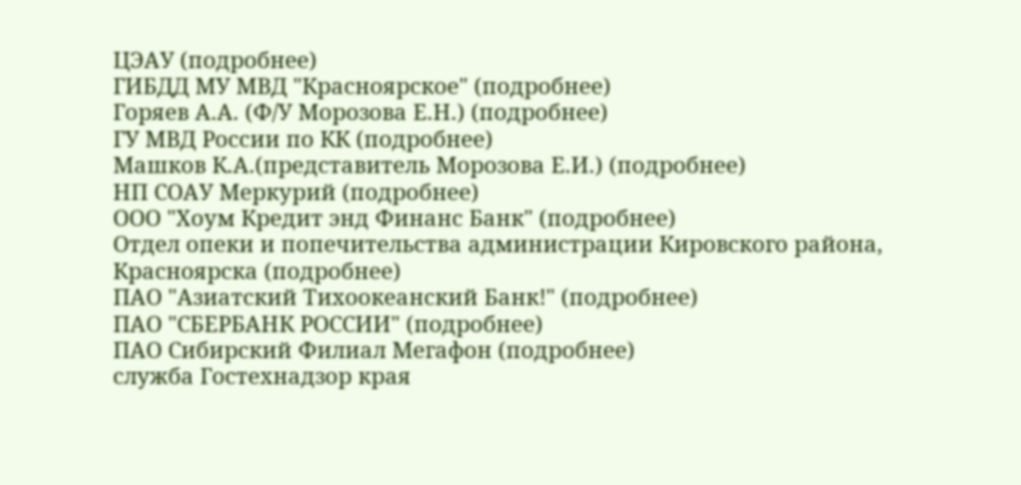ЦЭАУ (подробнее)
ГИБДД МУ МВД "Красноярское" (подробнее)
Горяев А.А. (Ф/У Морозова Е.Н.) (подробнее)
ГУ МВД России по КК (подробнее)
Машков К.А.(представитель Морозова Е.И.) (подробнее)
НП СОАУ Меркурий (подробнее)
ООО "Хоум Кредит энд Финанс Банк" (подробнее)
Отдел опеки и попечительства администрации Кировского района, Красноярска (подробнее)
ПАО "Азиатский Тихоокеанский Банк!" (подробнее)
ПАО "СБЕРБАНК РОССИИ" (подробнее)
ПАО Сибирский Филиал Мегафон (подробнее)
служба Гостехнадзор края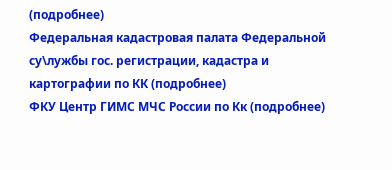(подробнее)
Федеральная кадастровая палата Федеральной су\лужбы гос. регистрации, кадастра и картографии по КК (подробнее)
ФКУ Центр ГИМС МЧС России по Кк (подробнее)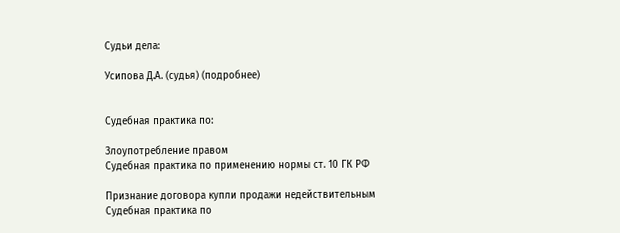Судьи дела:

Усипова Д.А. (судья) (подробнее)


Судебная практика по:

Злоупотребление правом
Судебная практика по применению нормы ст. 10 ГК РФ

Признание договора купли продажи недействительным
Судебная практика по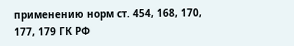применению норм ст. 454, 168, 170, 177, 179 ГК РФ